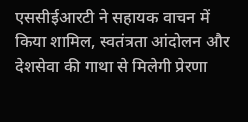एससीईआरटी ने सहायक वाचन में किया शामिल, स्वतंत्रता आंदोलन और देशसेवा की गाथा से मिलेगी प्रेरणा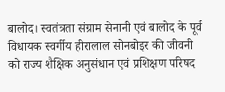बालोद। स्वतंत्रता संग्राम सेनानी एवं बालोद के पूर्व विधायक स्वर्गीय हीरालाल सोनबोइर की जीवनी को राज्य शैक्षिक अनुसंधान एवं प्रशिक्षण परिषद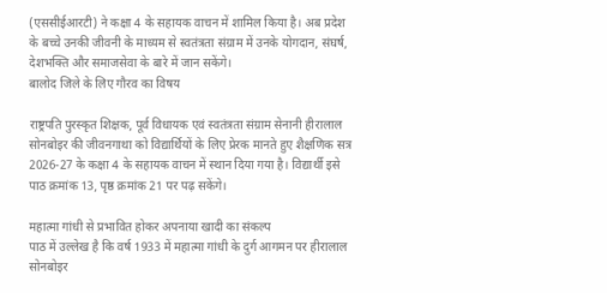(एससीईआरटी) ने कक्षा 4 के सहायक वाचन में शामिल किया है। अब प्रदेश के बच्चे उनकी जीवनी के माध्यम से स्वतंत्रता संग्राम में उनके योगदान, संघर्ष, देशभक्ति और समाजसेवा के बारे में जान सकेंगे।
बालोद जिले के लिए गौरव का विषय

राष्ट्रपति पुरस्कृत शिक्षक, पूर्व विधायक एवं स्वतंत्रता संग्राम सेनानी हीरालाल सोनबोइर की जीवनगाथा को विद्यार्थियों के लिए प्रेरक मानते हुए शैक्षणिक सत्र 2026-27 के कक्षा 4 के सहायक वाचन में स्थान दिया गया है। विद्यार्थी इसे पाठ क्रमांक 13, पृष्ठ क्रमांक 21 पर पढ़ सकेंगे।

महात्मा गांधी से प्रभावित होकर अपनाया खादी का संकल्प
पाठ में उल्लेख है कि वर्ष 1933 में महात्मा गांधी के दुर्ग आगमन पर हीरालाल सोनबोइर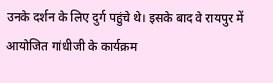उनके दर्शन के लिए दुर्ग पहुंचे थे। इसके बाद वे रायपुर में आयोजित गांधीजी के कार्यक्रम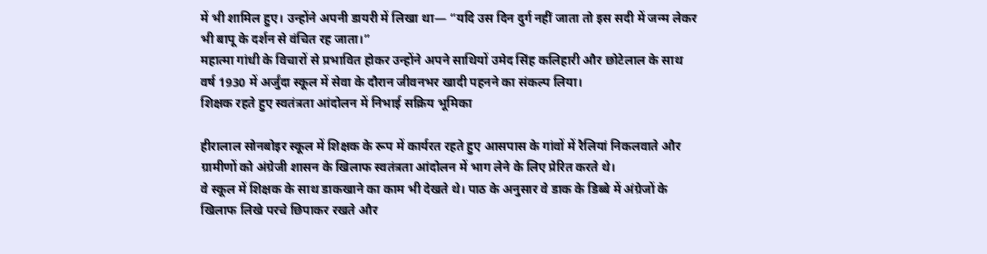में भी शामिल हुए। उन्होंने अपनी डायरी में लिखा था— “यदि उस दिन दुर्ग नहीं जाता तो इस सदी में जन्म लेकर भी बापू के दर्शन से वंचित रह जाता।”
महात्मा गांधी के विचारों से प्रभावित होकर उन्होंने अपने साथियों उमेद सिंह कलिहारी और छोटेलाल के साथ वर्ष 1930 में अर्जुंदा स्कूल में सेवा के दौरान जीवनभर खादी पहनने का संकल्प लिया।
शिक्षक रहते हुए स्वतंत्रता आंदोलन में निभाई सक्रिय भूमिका

हीरालाल सोनबोइर स्कूल में शिक्षक के रूप में कार्यरत रहते हुए आसपास के गांवों में रैलियां निकलवाते और ग्रामीणों को अंग्रेजी शासन के खिलाफ स्वतंत्रता आंदोलन में भाग लेने के लिए प्रेरित करते थे।
वे स्कूल में शिक्षक के साथ डाकखाने का काम भी देखते थे। पाठ के अनुसार वे डाक के डिब्बे में अंग्रेजों के खिलाफ लिखे परचे छिपाकर रखते और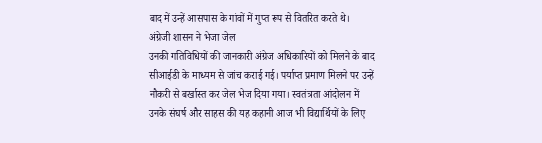बाद में उन्हें आसपास के गांवों में गुप्त रूप से वितरित करते थे।
अंग्रेजी शासन ने भेजा जेल
उनकी गतिविधियों की जानकारी अंग्रेज अधिकारियों को मिलने के बाद सीआईडी के माध्यम से जांच कराई गई। पर्याप्त प्रमाण मिलने पर उन्हें नौकरी से बर्खास्त कर जेल भेज दिया गया। स्वतंत्रता आंदोलन में उनके संघर्ष और साहस की यह कहानी आज भी विद्यार्थियों के लिए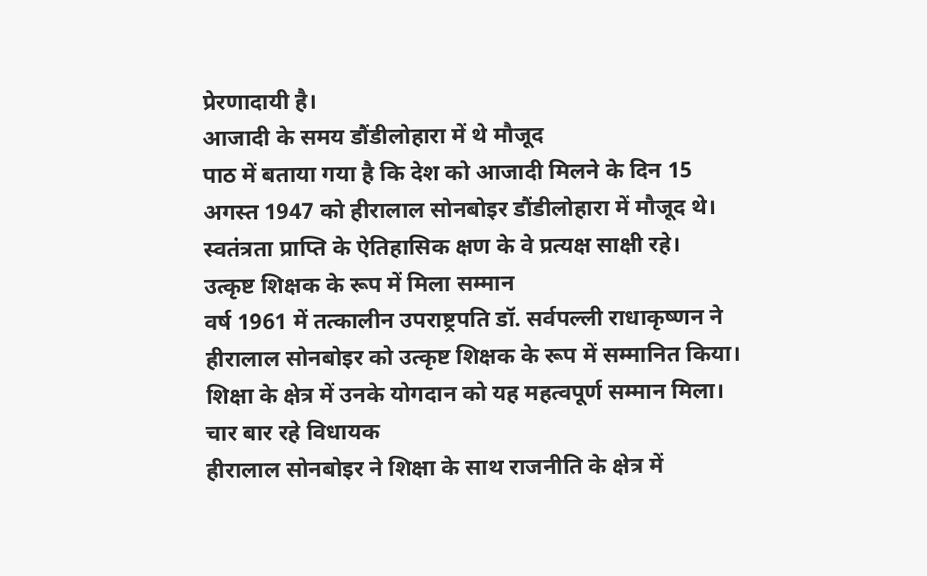प्रेरणादायी है।
आजादी के समय डौंडीलोहारा में थे मौजूद
पाठ में बताया गया है कि देश को आजादी मिलने के दिन 15 अगस्त 1947 को हीरालाल सोनबोइर डौंडीलोहारा में मौजूद थे। स्वतंत्रता प्राप्ति के ऐतिहासिक क्षण के वे प्रत्यक्ष साक्षी रहे।
उत्कृष्ट शिक्षक के रूप में मिला सम्मान
वर्ष 1961 में तत्कालीन उपराष्ट्रपति डॉ. सर्वपल्ली राधाकृष्णन ने हीरालाल सोनबोइर को उत्कृष्ट शिक्षक के रूप में सम्मानित किया। शिक्षा के क्षेत्र में उनके योगदान को यह महत्वपूर्ण सम्मान मिला।
चार बार रहे विधायक
हीरालाल सोनबोइर ने शिक्षा के साथ राजनीति के क्षेत्र में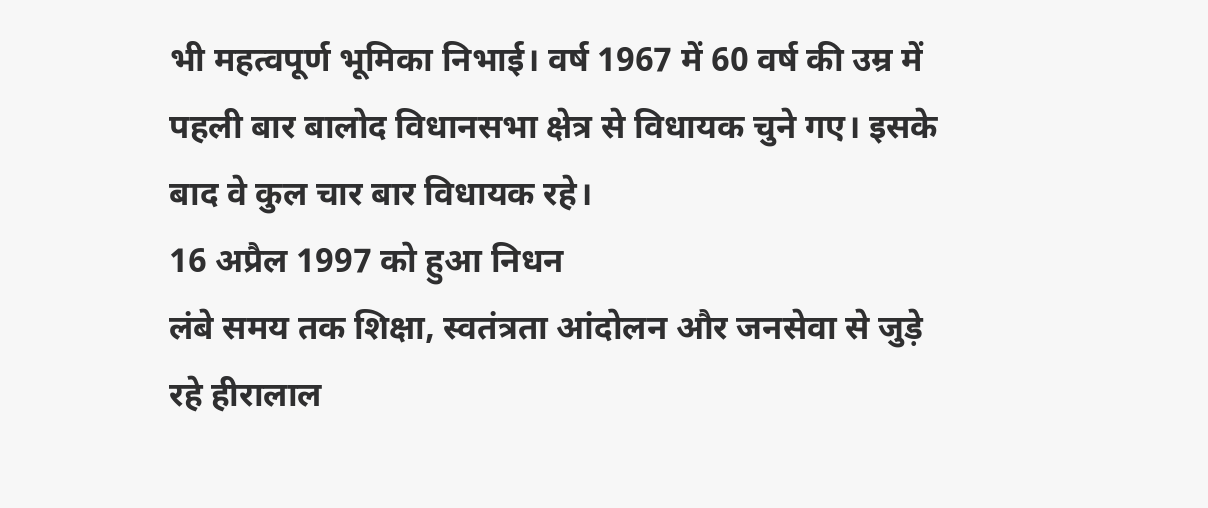भी महत्वपूर्ण भूमिका निभाई। वर्ष 1967 में 60 वर्ष की उम्र में पहली बार बालोद विधानसभा क्षेत्र से विधायक चुने गए। इसके बाद वे कुल चार बार विधायक रहे।
16 अप्रैल 1997 को हुआ निधन
लंबे समय तक शिक्षा, स्वतंत्रता आंदोलन और जनसेवा से जुड़े रहे हीरालाल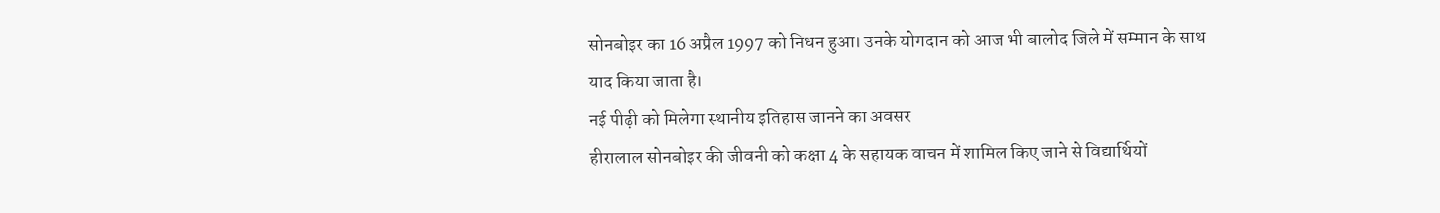सोनबोइर का 16 अप्रैल 1997 को निधन हुआ। उनके योगदान को आज भी बालोद जिले में सम्मान के साथ याद किया जाता है।
नई पीढ़ी को मिलेगा स्थानीय इतिहास जानने का अवसर
हीरालाल सोनबोइर की जीवनी को कक्षा 4 के सहायक वाचन में शामिल किए जाने से विद्यार्थियों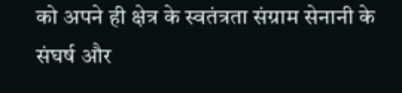को अपने ही क्षेत्र के स्वतंत्रता संग्राम सेनानी के संघर्ष और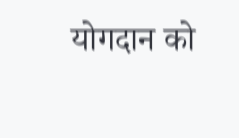योगदान को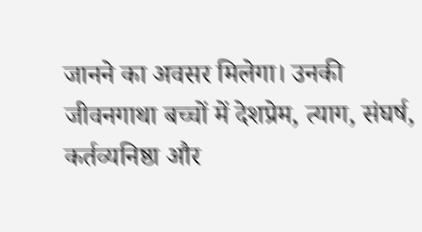जानने का अवसर मिलेगा। उनकी जीवनगाथा बच्चों में देशप्रेम, त्याग, संघर्ष, कर्तव्यनिष्ठा और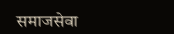समाजसेवा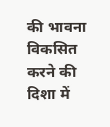की भावना विकसित करने की दिशा में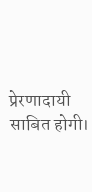प्रेरणादायी साबित होगी।